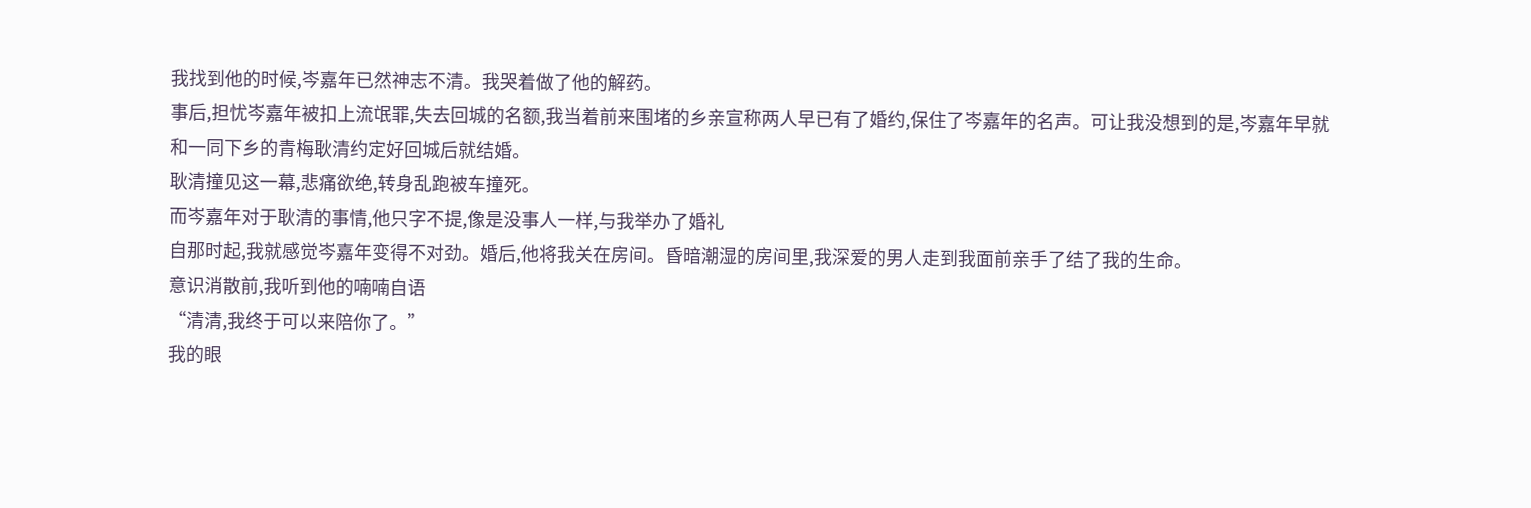我找到他的时候,岑嘉年已然神志不清。我哭着做了他的解药。
事后,担忧岑嘉年被扣上流氓罪,失去回城的名额,我当着前来围堵的乡亲宣称两人早已有了婚约,保住了岑嘉年的名声。可让我没想到的是,岑嘉年早就和一同下乡的青梅耿清约定好回城后就结婚。
耿清撞见这一幕,悲痛欲绝,转身乱跑被车撞死。
而岑嘉年对于耿清的事情,他只字不提,像是没事人一样,与我举办了婚礼
自那时起,我就感觉岑嘉年变得不对劲。婚后,他将我关在房间。昏暗潮湿的房间里,我深爱的男人走到我面前亲手了结了我的生命。
意识消散前,我听到他的喃喃自语
“清清,我终于可以来陪你了。”
我的眼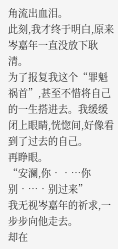角流出血泪。
此刻,我才终于明白,原来岑嘉年一直没放下耿清。
为了报复我这个“罪魁祸首”,甚至不惜将自己的一生搭进去。我缓缓闭上眼睛,恍惚间,好像看到了过去的自己。
再睁眼。
“安澜,你••⋯你别•⋯•别过来”
我无视岑嘉年的祈求,一步步向他走去。
却在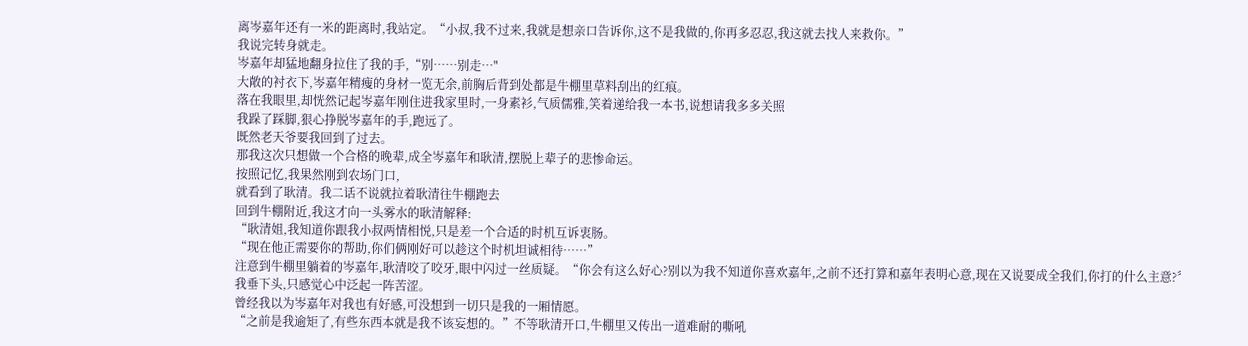离岑嘉年还有一米的距离时,我站定。“小叔,我不过来,我就是想亲口告诉你,这不是我做的,你再多忍忍,我这就去找人来救你。”
我说完转身就走。
岑嘉年却猛地翻身拉住了我的手,“别⋯⋯别走⋯"
大敞的衬衣下,岑嘉年精瘦的身材一览无余,前胸后背到处都是牛棚里草料刮出的红痕。
落在我眼里,却恍然记起岑嘉年刚住进我家里时,一身素衫,气质儒雅,笑着递给我一本书,说想请我多多关照
我跺了踩脚,狠心挣脱岑嘉年的手,跑远了。
既然老天爷要我回到了过去。
那我这次只想做一个合格的晚辈,成全岑嘉年和耿清,摆脱上辈子的悲惨命运。
按照记忆,我果然刚到农场门口,
就看到了耿清。我二话不说就拉着耿清往牛棚跑去
回到牛棚附近,我这才向一头雾水的耿清解释:
“耿清姐,我知道你跟我小叔两情相悦,只是差一个合适的时机互诉衷肠。
“现在他正需要你的帮助,你们俩刚好可以趁这个时机坦诚相待⋯⋯”
注意到牛棚里躺着的岑嘉年,耿清咬了咬牙,眼中闪过一丝质疑。“你会有这么好心?别以为我不知道你喜欢嘉年,之前不还打算和嘉年表明心意,现在又说要成全我们,你打的什么主意?〞
我垂下头,只感觉心中泛起一阵苦涩。
曾经我以为岑嘉年对我也有好感,可没想到一切只是我的一厢情愿。
“之前是我逾矩了,有些东西本就是我不该妄想的。”不等耿清开口,牛棚里又传出一道难耐的嘶吼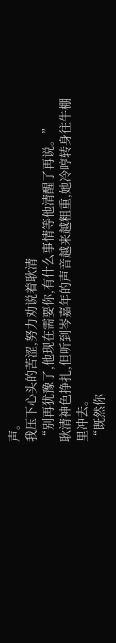声。
我压下心头的苦涩,努力劝说着耿清
“别再犹豫了,他现在需要你,有什么事情等他清醒了再说。”
耿清神色挣扎,但听到岑嘉年的声音越来越粗重,她冷哼转身往牛棚里冲去。
“既然你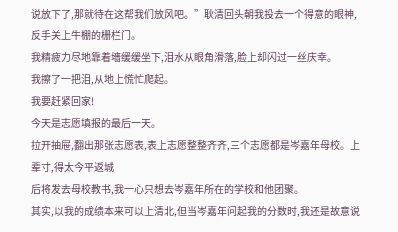说放下了,那就待在这帮我们放风吧。”耿清回头朝我投去一个得意的眼神,反手关上牛棚的栅栏门。
我精疲力尽地靠着墻缓缓坐下,泪水从眼角滑落,脸上却闪过一丝庆幸。
我擦了一把泪,从地上慌忙爬起。
我要赶紧回家!
今天是志愿填报的最后一天。
拉开抽屉,翻出那张志愿表,表上志愿整整齐齐,三个志愿都是岑嘉年母校。上辈寸,得太今平返城
后将发去母校教书,我一心只想去岑嘉年所在的学校和他团聚。
其实,以我的成绩本来可以上清北,但当岑嘉年问起我的分数时,我还是故意说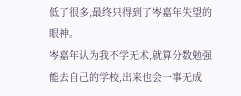低了很多,最终只得到了岑嘉年失望的眼神。
岑嘉年认为我不学无术,就算分数勉强能去自己的学校,出来也会一事无成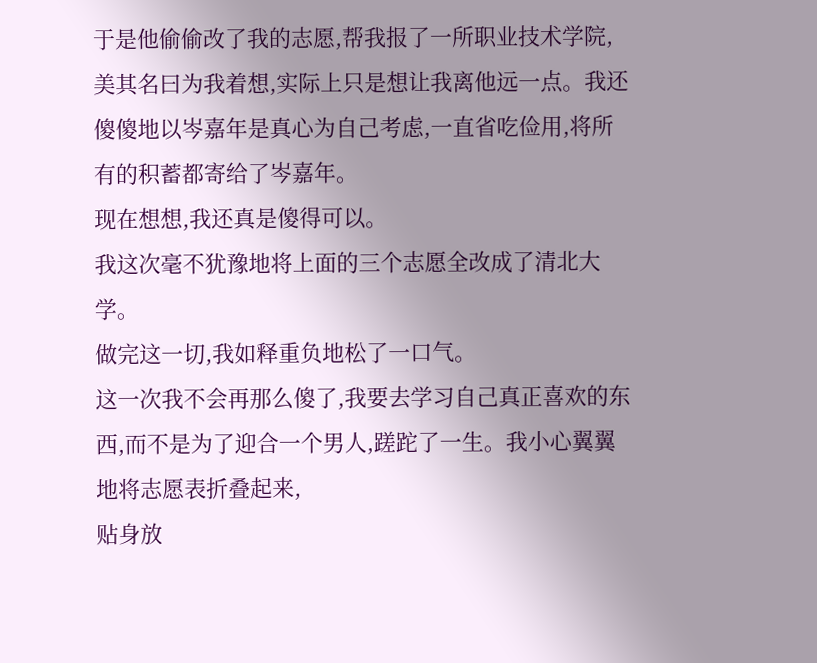于是他偷偷改了我的志愿,帮我报了一所职业技术学院,美其名曰为我着想,实际上只是想让我离他远一点。我还傻傻地以岑嘉年是真心为自己考虑,一直省吃俭用,将所有的积蓄都寄给了岑嘉年。
现在想想,我还真是傻得可以。
我这次毫不犹豫地将上面的三个志愿全改成了清北大学。
做完这一切,我如释重负地松了一口气。
这一次我不会再那么傻了,我要去学习自己真正喜欢的东西,而不是为了迎合一个男人,蹉跎了一生。我小心翼翼地将志愿表折叠起来,
贴身放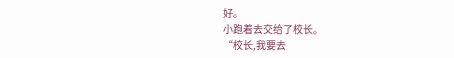好。
小跑着去交给了校长。
“校长,我要去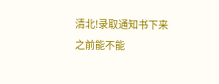清北!录取通知书下来之前能不能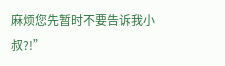麻烦您先暂时不要告诉我小叔?!”